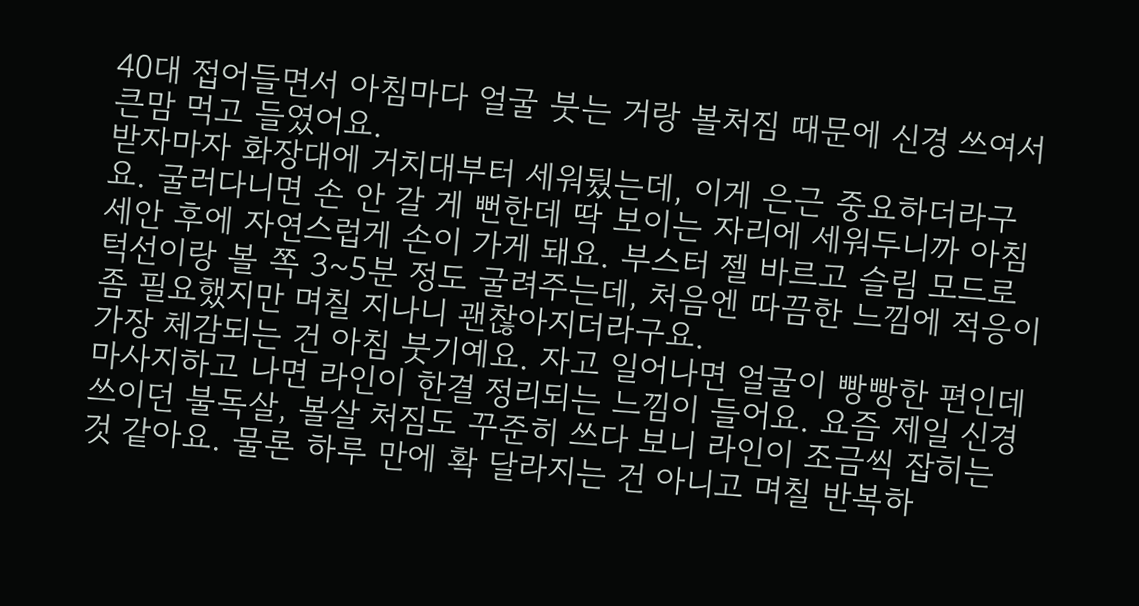40대 접어들면서 아침마다 얼굴 붓는 거랑 볼처짐 때문에 신경 쓰여서 큰맘 먹고 들였어요.
받자마자 화장대에 거치대부터 세워뒀는데, 이게 은근 중요하더라구요. 굴러다니면 손 안 갈 게 뻔한데 딱 보이는 자리에 세워두니까 아침 세안 후에 자연스럽게 손이 가게 돼요. 부스터 젤 바르고 슬림 모드로 턱선이랑 볼 쪽 3~5분 정도 굴려주는데, 처음엔 따끔한 느낌에 적응이 좀 필요했지만 며칠 지나니 괜찮아지더라구요.
가장 체감되는 건 아침 붓기예요. 자고 일어나면 얼굴이 빵빵한 편인데 마사지하고 나면 라인이 한결 정리되는 느낌이 들어요. 요즘 제일 신경 쓰이던 불독살, 볼살 처짐도 꾸준히 쓰다 보니 라인이 조금씩 잡히는 것 같아요. 물론 하루 만에 확 달라지는 건 아니고 며칠 반복하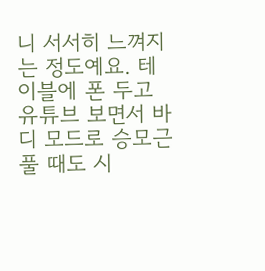니 서서히 느껴지는 정도예요. 테이블에 폰 두고 유튜브 보면서 바디 모드로 승모근 풀 때도 시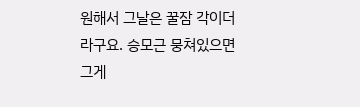원해서 그날은 꿀잠 각이더라구요. 승모근 뭉쳐있으면 그게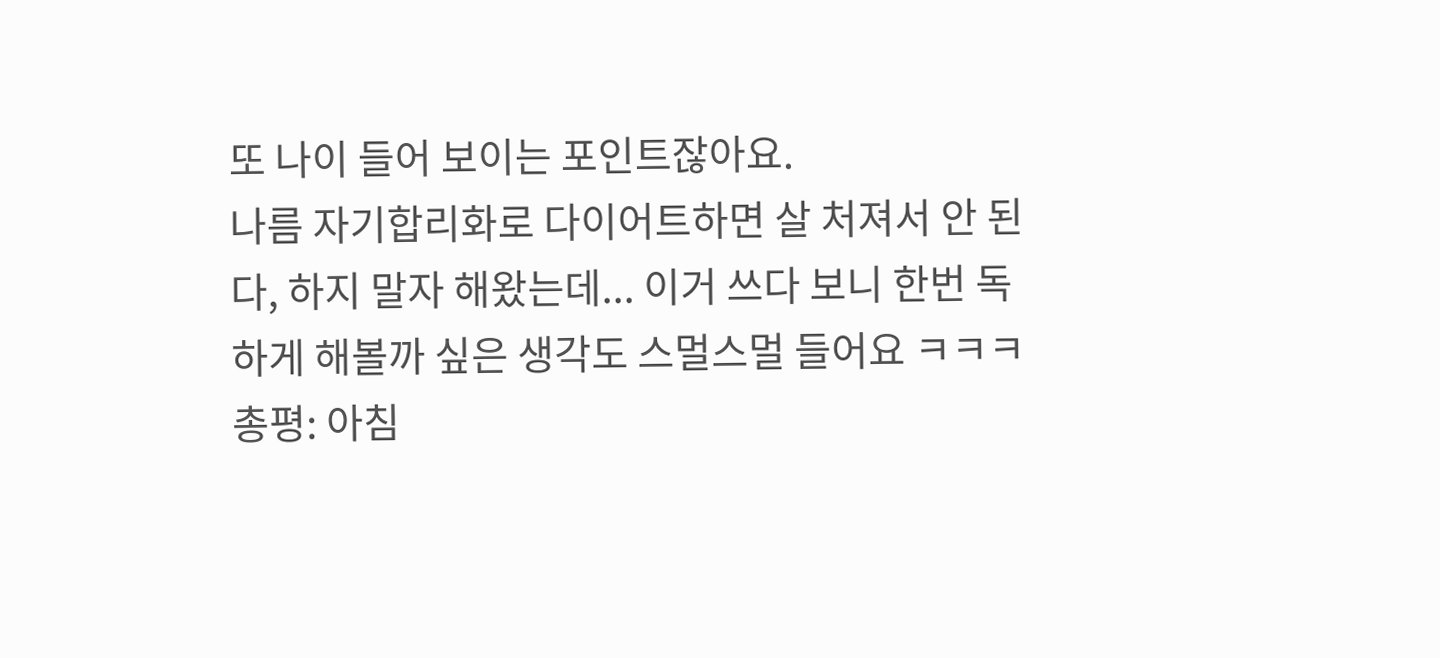또 나이 들어 보이는 포인트잖아요.
나름 자기합리화로 다이어트하면 살 처져서 안 된다, 하지 말자 해왔는데... 이거 쓰다 보니 한번 독하게 해볼까 싶은 생각도 스멀스멀 들어요 ㅋㅋㅋ
총평: 아침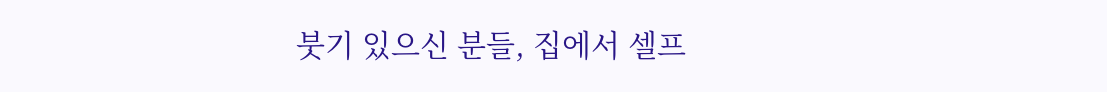붓기 있으신 분들, 집에서 셀프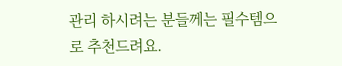관리 하시려는 분들께는 필수템으로 추천드려요.